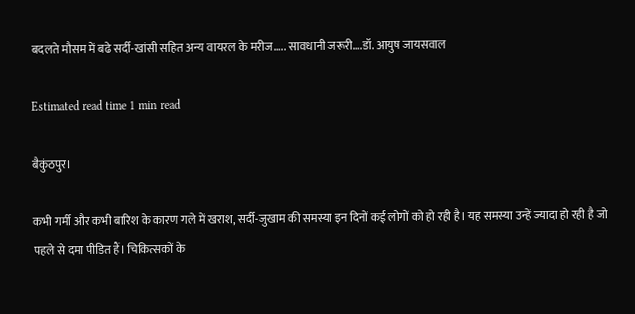बदलते मौसम में बढे सर्दी-खांसी सहित अन्य वायरल के मरीज….. सावधानी जरूरी….डॉ. आयुष जायसवाल

Estimated read time 1 min read

बैकुंठपुर।

कभी गर्मी और कभी बारिश के कारण गले में खराश, सर्दी-जुखाम की समस्या इन दिनों कई लोगों को हो रही है। यह समस्या उन्हें ज्यादा हो रही है जो पहले से दमा पीडित हैं। चिकित्सकों के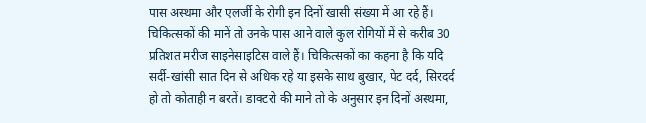पास अस्थमा और एलर्जी के रोगी इन दिनों खासी संख्या में आ रहे हैं। चिकित्सकों की मानें तो उनके पास आने वाले कुल रोगियों में से करीब 30 प्रतिशत मरीज साइनेसाइटिस वाले हैं। चिकित्सकों का कहना है कि यदि सर्दी-खांसी सात दिन से अधिक रहे या इसके साथ बुखार, पेट दर्द, सिरदर्द हो तो कोताही न बरतें। डाक्टरो की माने तो के अनुसार इन दिनों अस्थमा,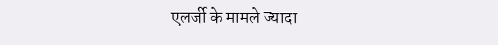एलर्जी के मामले ज्यादा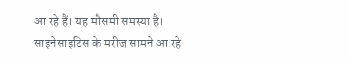आ रहे हैं। यह मौसमी समस्या है। साइनेसाइटिस के मरीज सामने आ रहे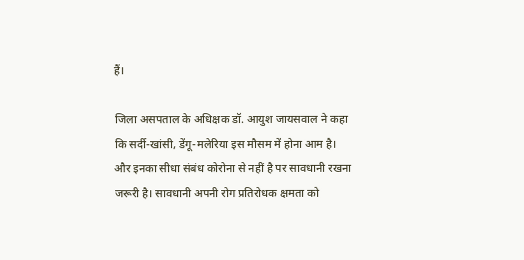हैं।

जिला असपताल के अधिक्षक डॉ. आयुश जायसवाल ने कहा कि सर्दी-खांसी, डेंगू-मलेरिया इस मौसम में होना आम है। और इनका सीधा संबंध कोरोना से नहीं है पर सावधानी रखना जरूरी है। सावधानी अपनी रोग प्रतिरोधक क्षमता को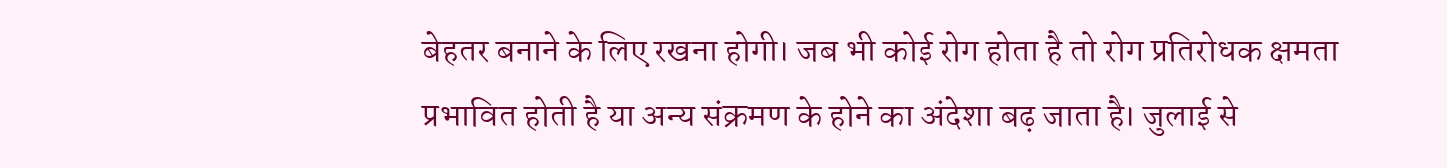बेहतर बनाने के लिए रखना होगी। जब भी कोई रोग होता है तो रोग प्रतिरोधक क्षमता प्रभावित होती है या अन्य संक्रमण के होने का अंदेशा बढ़ जाता है। जुलाई से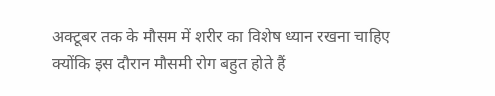अक्टूबर तक के मौसम में शरीर का विशेष ध्यान रखना चाहिए क्योंकि इस दौरान मौसमी रोग बहुत होते हैं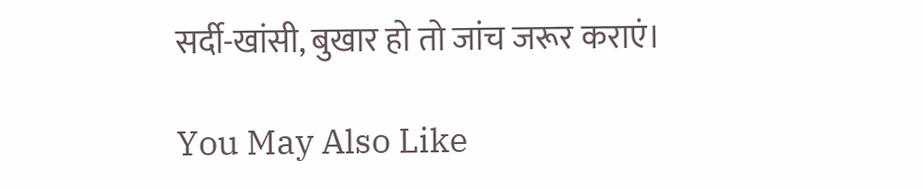सर्दी-खांसी, बुखार हो तो जांच जरूर कराएं।

You May Also Like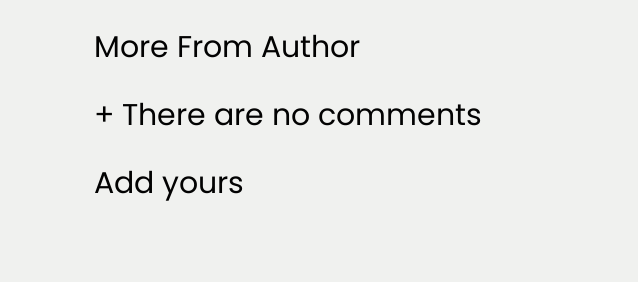More From Author

+ There are no comments

Add yours